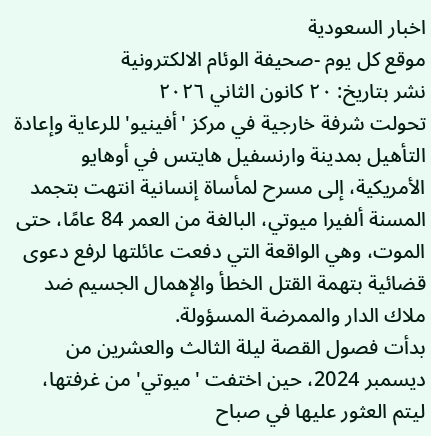اخبار السعودية
موقع كل يوم -صحيفة الوئام الالكترونية
نشر بتاريخ: ٢٠ كانون الثاني ٢٠٢٦
تحولت شرفة خارجية في مركز 'أفينيو' للرعاية وإعادة التأهيل بمدينة وارنسفيل هايتس في أوهايو الأمريكية، إلى مسرح لمأساة إنسانية انتهت بتجمد المسنة ألفيرا ميوتي، البالغة من العمر 84 عامًا، حتى الموت، وهي الواقعة التي دفعت عائلتها لرفع دعوى قضائية بتهمة القتل الخطأ والإهمال الجسيم ضد ملاك الدار والممرضة المسؤولة.
بدأت فصول القصة ليلة الثالث والعشرين من ديسمبر 2024، حين اختفت 'ميوتي' من غرفتها، ليتم العثور عليها في صباح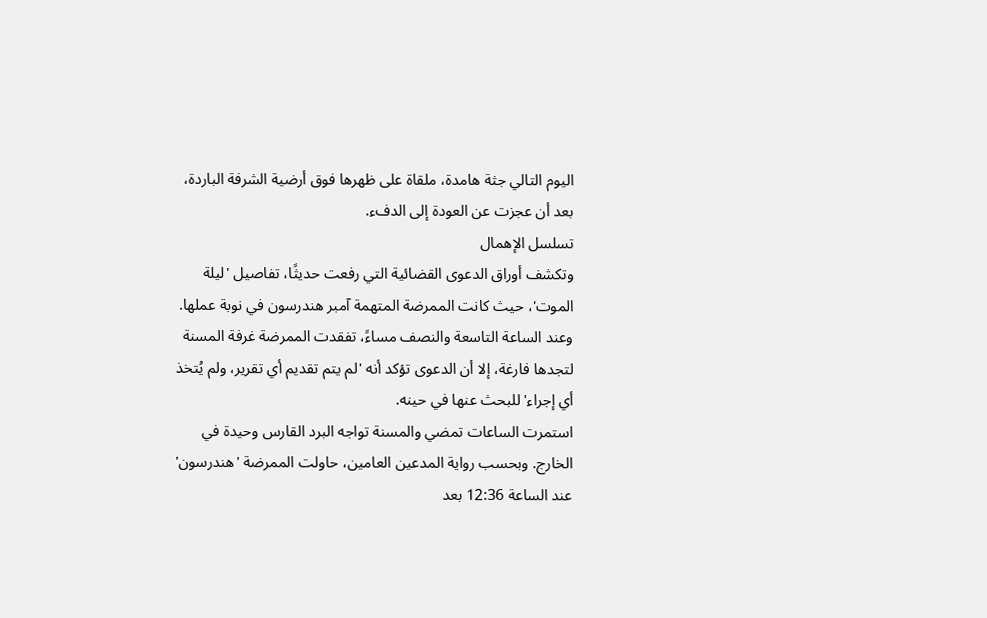اليوم التالي جثة هامدة، ملقاة على ظهرها فوق أرضية الشرفة الباردة، بعد أن عجزت عن العودة إلى الدفء.
تسلسل الإهمال
وتكشف أوراق الدعوى القضائية التي رفعت حديثًا، تفاصيل 'ليلة الموت'، حيث كانت الممرضة المتهمة آمبر هندرسون في نوبة عملها. وعند الساعة التاسعة والنصف مساءً، تفقدت الممرضة غرفة المسنة لتجدها فارغة، إلا أن الدعوى تؤكد أنه 'لم يتم تقديم أي تقرير، ولم يُتخذ أي إجراء' للبحث عنها في حينه.
استمرت الساعات تمضي والمسنة تواجه البرد القارس وحيدة في الخارج. وبحسب رواية المدعين العامين، حاولت الممرضة 'هندرسون' عند الساعة 12:36 بعد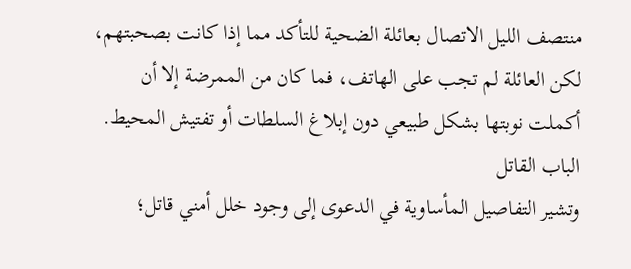منتصف الليل الاتصال بعائلة الضحية للتأكد مما إذا كانت بصحبتهم، لكن العائلة لم تجب على الهاتف، فما كان من الممرضة إلا أن أكملت نوبتها بشكل طبيعي دون إبلاغ السلطات أو تفتيش المحيط.
الباب القاتل
وتشير التفاصيل المأساوية في الدعوى إلى وجود خلل أمني قاتل؛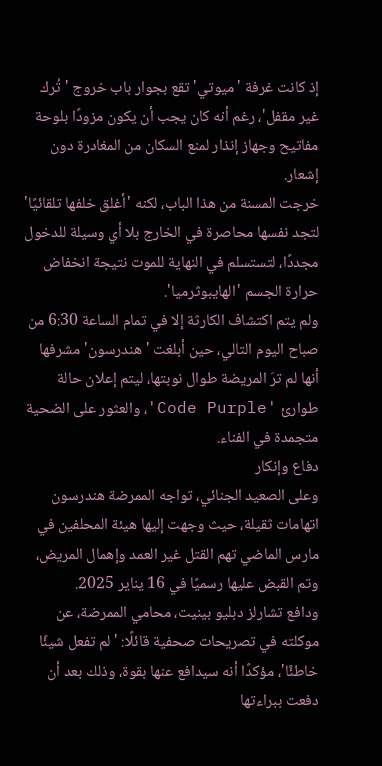إذ كانت غرفة 'ميوتي' تقع بجوار باب خروج 'تُرك غير مقفل'، رغم أنه كان يجب أن يكون مزودًا بلوحة مفاتيح وجهاز إنذار لمنع السكان من المغادرة دون إشعار.
خرجت المسنة من هذا الباب، لكنه 'أغلق خلفها تلقائيًا' لتجد نفسها محاصرة في الخارج بلا أي وسيلة للدخول مجددًا، لتستسلم في النهاية للموت نتيجة انخفاض حرارة الجسم 'الهايبوثرميا'.
ولم يتم اكتشاف الكارثة إلا في تمام الساعة 6:30 من صباح اليوم التالي، حين أبلغت 'هندرسون' مشرفها أنها لم ترَ المريضة طوال نوبتها، ليتم إعلان حالة طوارئ 'Code Purple'، والعثور على الضحية متجمدة في الفناء.
دفاع وإنكار
وعلى الصعيد الجنائي، تواجه الممرضة هندرسون اتهامات ثقيلة، حيث وجهت إليها هيئة المحلفين في مارس الماضي تهم القتل غير العمد وإهمال المريض، وتم القبض عليها رسميًا في 16 يناير 2025.
ودافع تشارلز دبليو بينيت، محامي الممرضة، عن موكلته في تصريحات صحفية قائلًا: 'لم تفعل شيئًا خاطئًا'، مؤكدًا أنه سيدافع عنها بقوة، وذلك بعد أن دفعت ببراءتها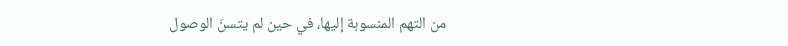من التهم المنسوبة إليها، في حين لم يتسنَ الوصول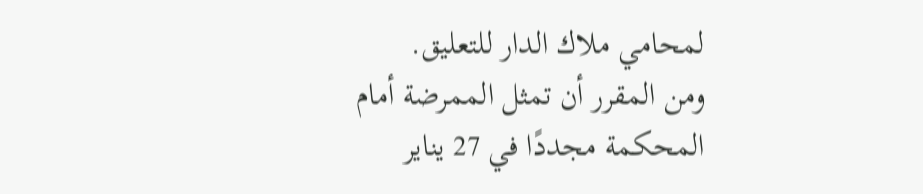لمحامي ملاك الدار للتعليق.
ومن المقرر أن تمثل الممرضة أمام المحكمة مجددًا في 27 يناير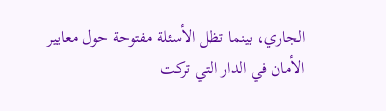الجاري، بينما تظل الأسئلة مفتوحة حول معايير الأمان في الدار التي تركت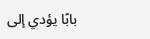بابًا يؤدي إلى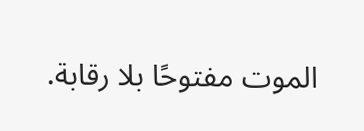الموت مفتوحًا بلا رقابة.